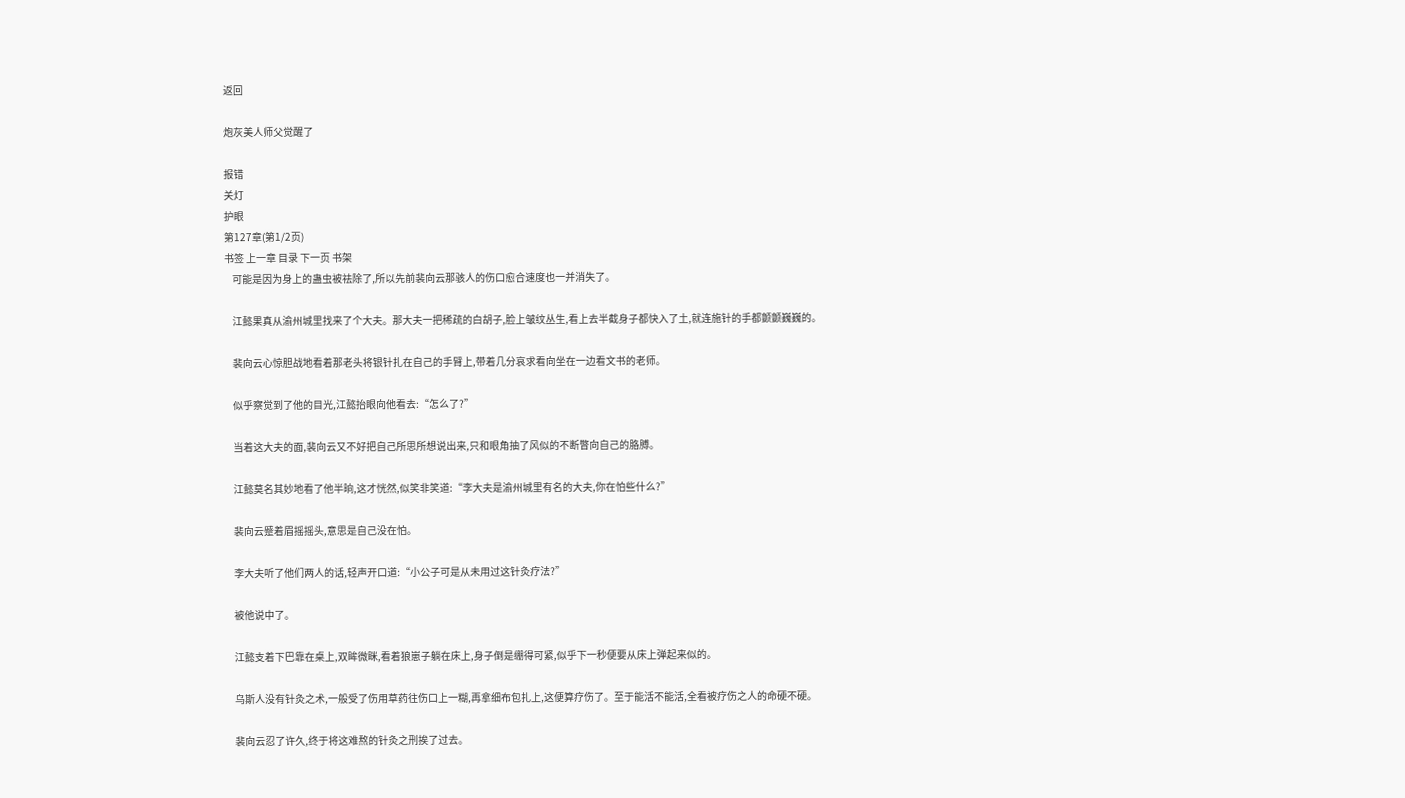返回

炮灰美人师父觉醒了

报错
关灯
护眼
第127章(第1/2页)
书签 上一章 目录 下一页 书架
    可能是因为身上的蛊虫被祛除了,所以先前裴向云那骇人的伤口愈合速度也一并消失了。

    江懿果真从渝州城里找来了个大夫。那大夫一把稀疏的白胡子,脸上皱纹丛生,看上去半截身子都快入了土,就连施针的手都颤颤巍巍的。

    裴向云心惊胆战地看着那老头将银针扎在自己的手臂上,带着几分哀求看向坐在一边看文书的老师。

    似乎察觉到了他的目光,江懿抬眼向他看去:“怎么了?”

    当着这大夫的面,裴向云又不好把自己所思所想说出来,只和眼角抽了风似的不断瞥向自己的胳膊。

    江懿莫名其妙地看了他半晌,这才恍然,似笑非笑道:“李大夫是渝州城里有名的大夫,你在怕些什么?”

    裴向云蹙着眉摇摇头,意思是自己没在怕。

    李大夫听了他们两人的话,轻声开口道:“小公子可是从未用过这针灸疗法?”

    被他说中了。

    江懿支着下巴靠在桌上,双眸微眯,看着狼崽子躺在床上,身子倒是绷得可紧,似乎下一秒便要从床上弹起来似的。

    乌斯人没有针灸之术,一般受了伤用草药往伤口上一糊,再拿细布包扎上,这便算疗伤了。至于能活不能活,全看被疗伤之人的命硬不硬。

    裴向云忍了许久,终于将这难熬的针灸之刑挨了过去。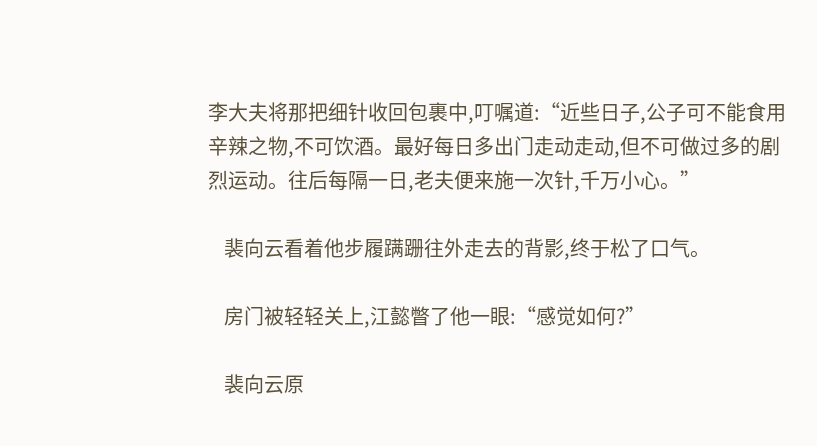李大夫将那把细针收回包裹中,叮嘱道:“近些日子,公子可不能食用辛辣之物,不可饮酒。最好每日多出门走动走动,但不可做过多的剧烈运动。往后每隔一日,老夫便来施一次针,千万小心。”

    裴向云看着他步履蹒跚往外走去的背影,终于松了口气。

    房门被轻轻关上,江懿瞥了他一眼:“感觉如何?”

    裴向云原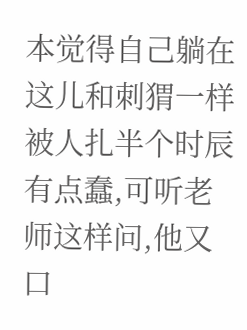本觉得自己躺在这儿和刺猬一样被人扎半个时辰有点蠢,可听老师这样问,他又口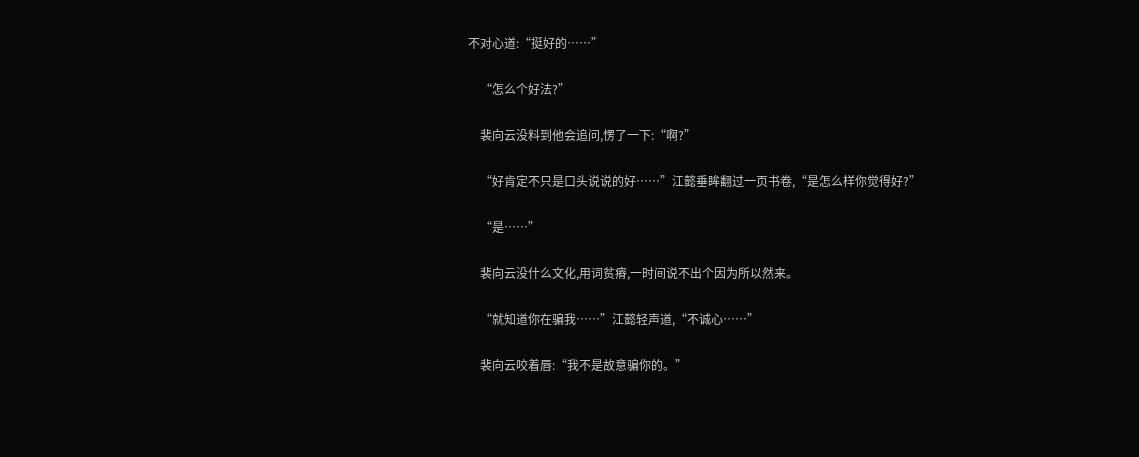不对心道:“挺好的……”

    “怎么个好法?”

    裴向云没料到他会追问,愣了一下:“啊?”

    “好肯定不只是口头说说的好……”江懿垂眸翻过一页书卷,“是怎么样你觉得好?”

    “是……”

    裴向云没什么文化,用词贫瘠,一时间说不出个因为所以然来。

    “就知道你在骗我……”江懿轻声道,“不诚心……”

    裴向云咬着唇:“我不是故意骗你的。”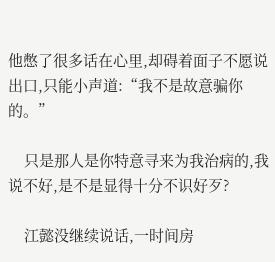他憋了很多话在心里,却碍着面子不愿说出口,只能小声道:“我不是故意骗你的。”

    只是那人是你特意寻来为我治病的,我说不好,是不是显得十分不识好歹?

    江懿没继续说话,一时间房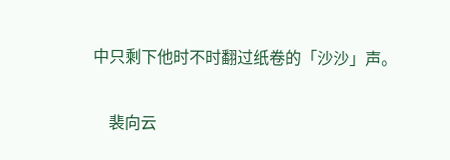中只剩下他时不时翻过纸卷的「沙沙」声。

    裴向云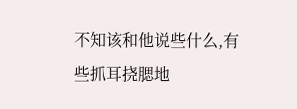不知该和他说些什么,有些抓耳挠腮地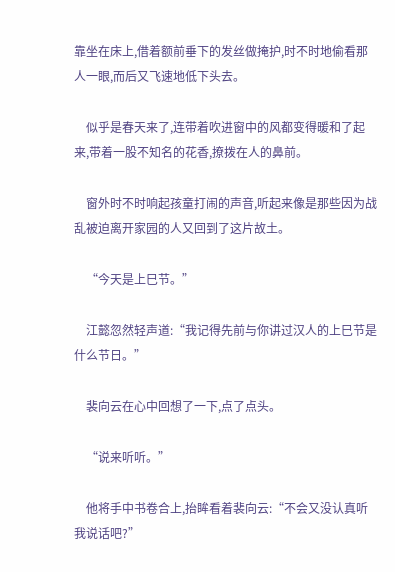靠坐在床上,借着额前垂下的发丝做掩护,时不时地偷看那人一眼,而后又飞速地低下头去。

    似乎是春天来了,连带着吹进窗中的风都变得暖和了起来,带着一股不知名的花香,撩拨在人的鼻前。

    窗外时不时响起孩童打闹的声音,听起来像是那些因为战乱被迫离开家园的人又回到了这片故土。

    “今天是上巳节。”

    江懿忽然轻声道:“我记得先前与你讲过汉人的上巳节是什么节日。”

    裴向云在心中回想了一下,点了点头。

    “说来听听。”

    他将手中书卷合上,抬眸看着裴向云:“不会又没认真听我说话吧?”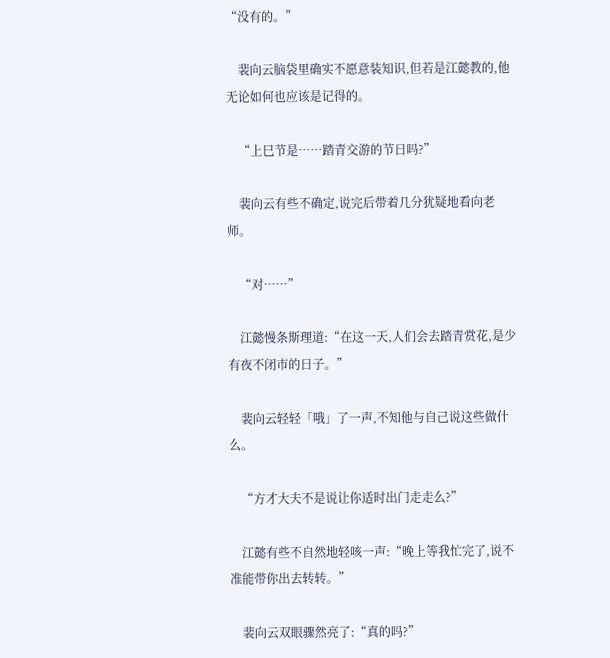“没有的。”

    裴向云脑袋里确实不愿意装知识,但若是江懿教的,他无论如何也应该是记得的。

    “上巳节是……踏青交游的节日吗?”

    裴向云有些不确定,说完后带着几分犹疑地看向老师。

    “对……”

    江懿慢条斯理道:“在这一天,人们会去踏青赏花,是少有夜不闭市的日子。”

    裴向云轻轻「哦」了一声,不知他与自己说这些做什么。

    “方才大夫不是说让你适时出门走走么?”

    江懿有些不自然地轻咳一声:“晚上等我忙完了,说不准能带你出去转转。”

    裴向云双眼骤然亮了:“真的吗?”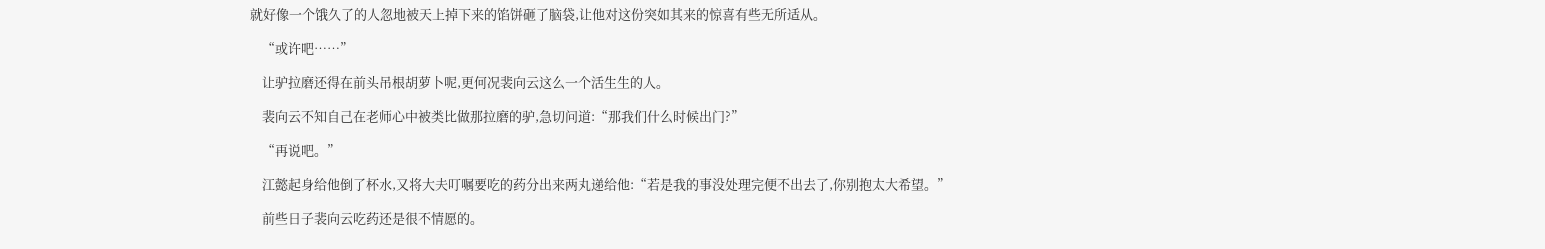就好像一个饿久了的人忽地被天上掉下来的馅饼砸了脑袋,让他对这份突如其来的惊喜有些无所适从。

    “或许吧……”

    让驴拉磨还得在前头吊根胡萝卜呢,更何况裴向云这么一个活生生的人。

    裴向云不知自己在老师心中被类比做那拉磨的驴,急切问道:“那我们什么时候出门?”

    “再说吧。”

    江懿起身给他倒了杯水,又将大夫叮嘱要吃的药分出来两丸递给他:“若是我的事没处理完便不出去了,你别抱太大希望。”

    前些日子裴向云吃药还是很不情愿的。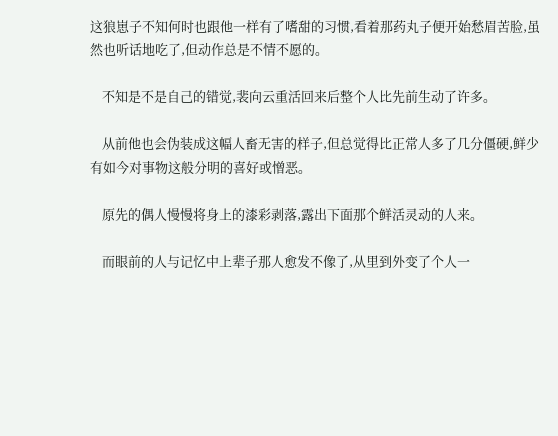这狼崽子不知何时也跟他一样有了嗜甜的习惯,看着那药丸子便开始愁眉苦脸,虽然也听话地吃了,但动作总是不情不愿的。

    不知是不是自己的错觉,裴向云重活回来后整个人比先前生动了许多。

    从前他也会伪装成这幅人畜无害的样子,但总觉得比正常人多了几分僵硬,鲜少有如今对事物这般分明的喜好或憎恶。

    原先的偶人慢慢将身上的漆彩剥落,露出下面那个鲜活灵动的人来。

    而眼前的人与记忆中上辈子那人愈发不像了,从里到外变了个人一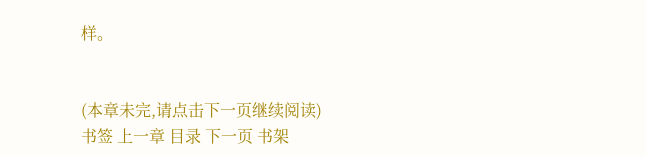样。


(本章未完,请点击下一页继续阅读)
书签 上一章 目录 下一页 书架